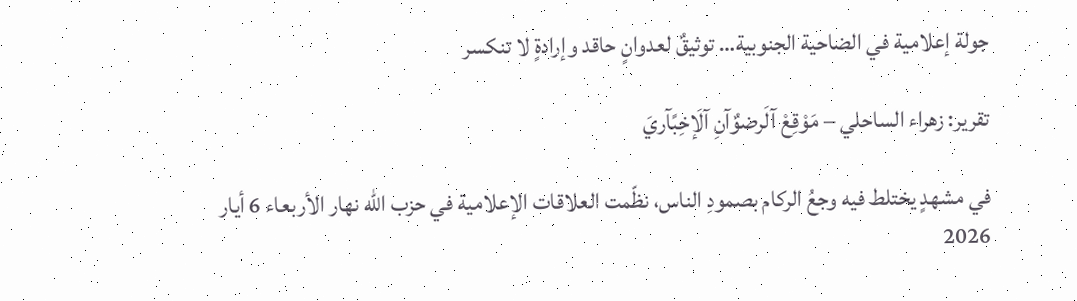جولة إعلامية في الضاحية الجنوبية… توثيقٌ لعدوانٍ حاقد وإرادةٍ لا تنكسر

تقرير: زهراء الساحلي – مَوْقِعْ آلَرضوٌآنِ آلَإخِبًآريَ

في مشهدٍ يختلط فيه وجعُ الركام بصمودِ الناس، نظّمت العلاقات الإعلامية في حزب الله نهار الأربعاء 6 أيار 2026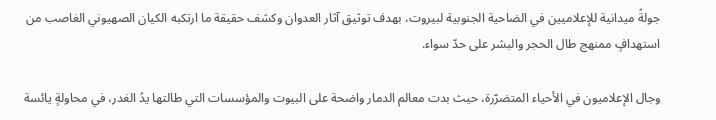جولةً ميدانية للإعلاميين في الضاحية الجنوبية لبيروت، بهدف توثيق آثار العدوان وكشف حقيقة ما ارتكبه الكيان الصهيوني الغاصب من استهدافٍ ممنهج طال الحجر والبشر على حدّ سواء.

وجال الإعلاميون في الأحياء المتضرّرة، حيث بدت معالم الدمار واضحة على البيوت والمؤسسات التي طالتها يدُ الغدر، في محاولةٍ يائسة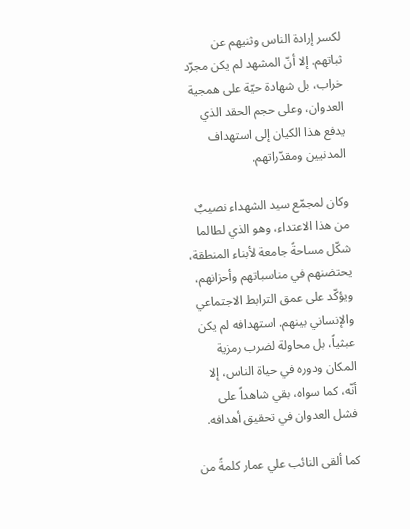لكسر إرادة الناس وثنيهم عن ثباتهم. إلا أنّ المشهد لم يكن مجرّد خراب، بل شهادة حيّة على همجية العدوان، وعلى حجم الحقد الذي يدفع هذا الكيان إلى استهداف المدنيين ومقدّراتهم.

وكان لمجمّع سيد الشهداء نصيبٌ من هذا الاعتداء، وهو الذي لطالما شكّل مساحةً جامعة لأبناء المنطقة، يحتضنهم في مناسباتهم وأحزانهم، ويؤكّد على عمق الترابط الاجتماعي والإنساني بينهم. استهدافه لم يكن عبثياً، بل محاولة لضرب رمزية المكان ودوره في حياة الناس، إلا أنّه، كما سواه، بقي شاهداً على فشل العدوان في تحقيق أهدافه.

كما ألقى النائب علي عمار كلمةً من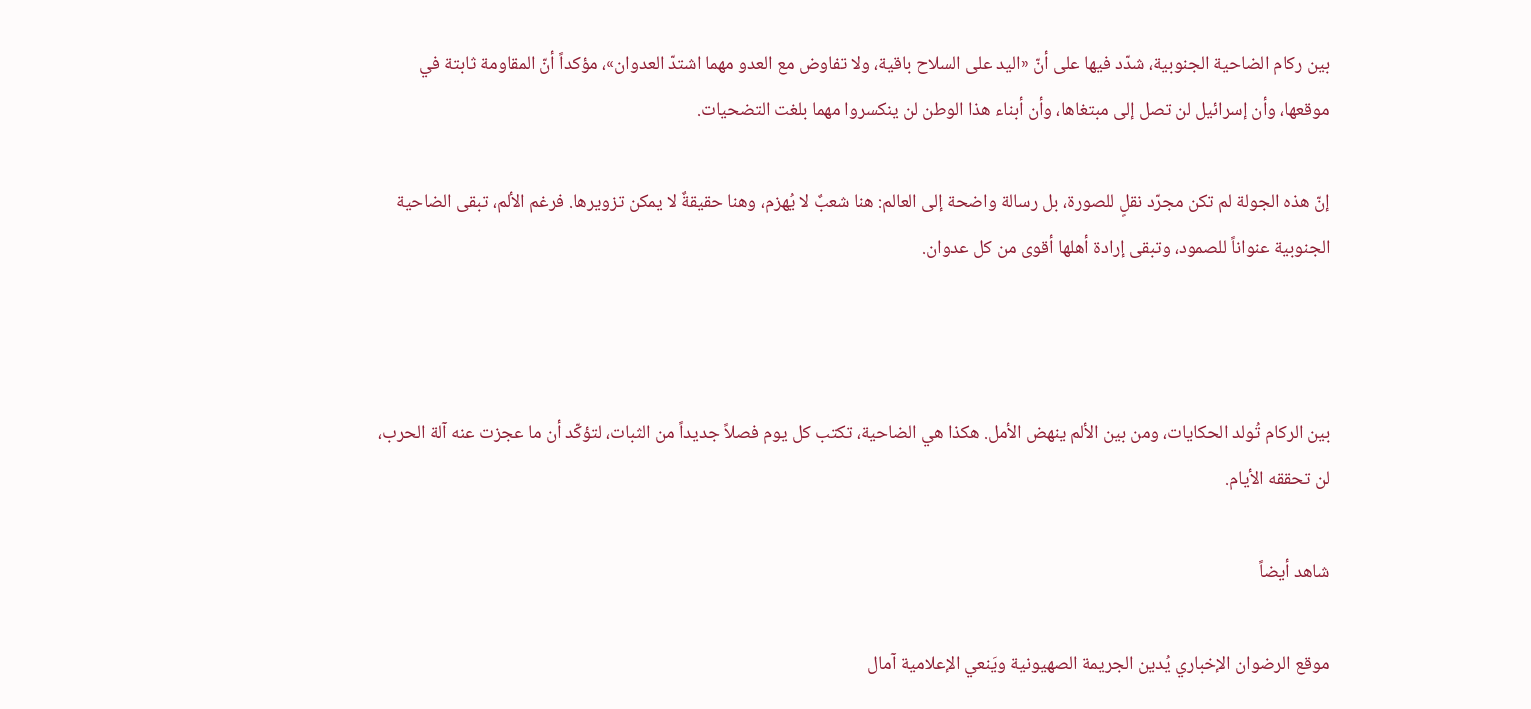بين ركام الضاحية الجنوبية، شدّد فيها على أنّ «اليد على السلاح باقية، ولا تفاوض مع العدو مهما اشتدّ العدوان»، مؤكداً أنّ المقاومة ثابتة في موقعها، وأن إسرائيل لن تصل إلى مبتغاها، وأن أبناء هذا الوطن لن ينكسروا مهما بلغت التضحيات.

إنّ هذه الجولة لم تكن مجرّد نقلٍ للصورة، بل رسالة واضحة إلى العالم: هنا شعبٌ لا يُهزم، وهنا حقيقةٌ لا يمكن تزويرها. فرغم الألم، تبقى الضاحية الجنوبية عنواناً للصمود، وتبقى إرادة أهلها أقوى من كل عدوان.



بين الركام تُولد الحكايات، ومن بين الألم ينهض الأمل. هكذا هي الضاحية، تكتب كل يوم فصلاً جديداً من الثبات، لتؤكّد أن ما عجزت عنه آلة الحرب، لن تحققه الأيام.

شاهد أيضاً

موقع الرضوان الإخباري يُدين الجريمة الصهيونية ويَنعي الإعلامية آمال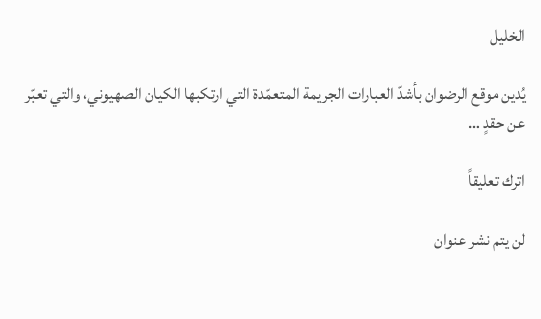الخليل

يُدين موقع الرضوان بأشدّ العبارات الجريمة المتعمّدة التي ارتكبها الكيان الصهيوني، والتي تعبّر عن حقدٍ …

اترك تعليقاً

لن يتم نشر عنوان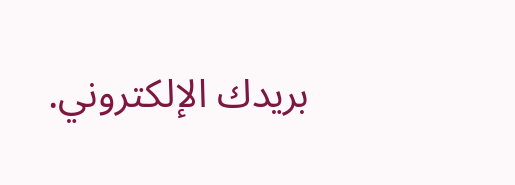بريدك الإلكتروني.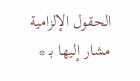الحقول الإلزامية مشار إليها بـ *